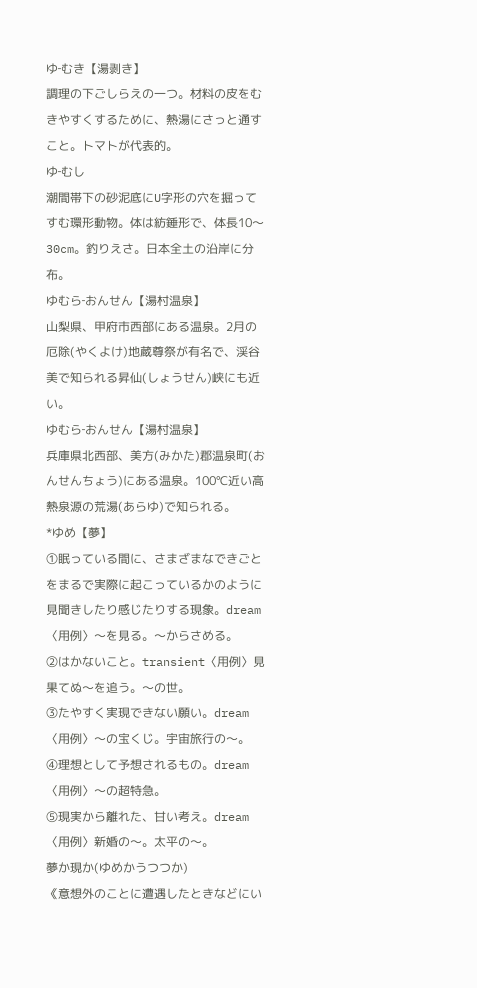ゆ‐むき【湯剥き】
調理の下ごしらえの一つ。材料の皮をむきやすくするために、熱湯にさっと通すこと。トマトが代表的。
ゆ‐むし
潮間帯下の砂泥底にU字形の穴を掘ってすむ環形動物。体は紡錘形で、体長10〜30cm。釣りえさ。日本全土の沿岸に分布。
ゆむら‐おんせん【湯村温泉】
山梨県、甲府市西部にある温泉。2月の厄除(やくよけ)地蔵尊祭が有名で、渓谷美で知られる昇仙(しょうせん)峡にも近い。
ゆむら‐おんせん【湯村温泉】
兵庫県北西部、美方(みかた)郡温泉町(おんせんちょう)にある温泉。100℃近い高熱泉源の荒湯(あらゆ)で知られる。
*ゆめ【夢】
①眠っている間に、さまざまなできごとをまるで実際に起こっているかのように見聞きしたり感じたりする現象。dream〈用例〉〜を見る。〜からさめる。
②はかないこと。transient〈用例〉見果てぬ〜を追う。〜の世。
③たやすく実現できない願い。dream〈用例〉〜の宝くじ。宇宙旅行の〜。
④理想として予想されるもの。dream〈用例〉〜の超特急。
⑤現実から離れた、甘い考え。dream〈用例〉新婚の〜。太平の〜。
夢か現か(ゆめかうつつか)
《意想外のことに遭遇したときなどにい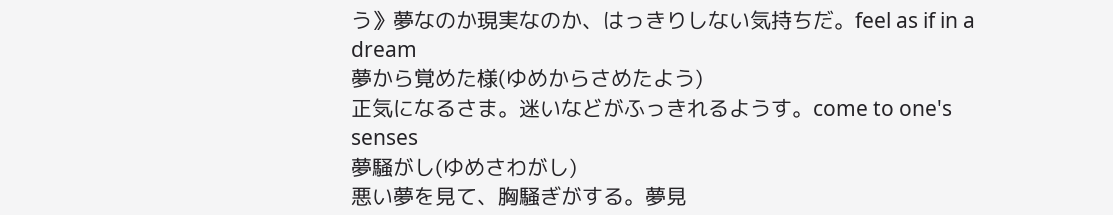う》夢なのか現実なのか、はっきりしない気持ちだ。feel as if in a dream
夢から覚めた様(ゆめからさめたよう)
正気になるさま。迷いなどがふっきれるようす。come to one's senses
夢騒がし(ゆめさわがし)
悪い夢を見て、胸騒ぎがする。夢見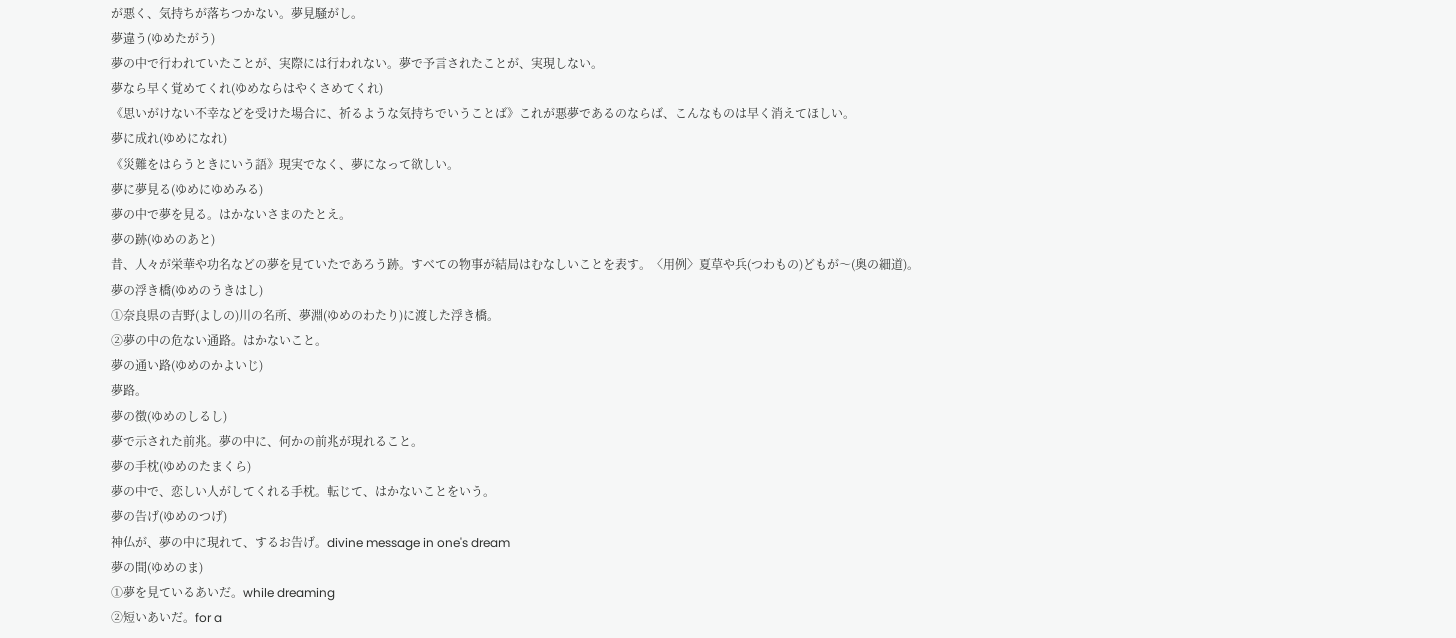が悪く、気持ちが落ちつかない。夢見騒がし。
夢違う(ゆめたがう)
夢の中で行われていたことが、実際には行われない。夢で予言されたことが、実現しない。
夢なら早く覚めてくれ(ゆめならはやくさめてくれ)
《思いがけない不幸などを受けた場合に、祈るような気持ちでいうことば》これが悪夢であるのならば、こんなものは早く消えてほしい。
夢に成れ(ゆめになれ)
《災難をはらうときにいう語》現実でなく、夢になって欲しい。
夢に夢見る(ゆめにゆめみる)
夢の中で夢を見る。はかないさまのたとえ。
夢の跡(ゆめのあと)
昔、人々が栄華や功名などの夢を見ていたであろう跡。すべての物事が結局はむなしいことを表す。〈用例〉夏草や兵(つわもの)どもが〜(奥の細道)。
夢の浮き橋(ゆめのうきはし)
①奈良県の吉野(よしの)川の名所、夢淵(ゆめのわたり)に渡した浮き橋。
②夢の中の危ない通路。はかないこと。
夢の通い路(ゆめのかよいじ)
夢路。
夢の徴(ゆめのしるし)
夢で示された前兆。夢の中に、何かの前兆が現れること。
夢の手枕(ゆめのたまくら)
夢の中で、恋しい人がしてくれる手枕。転じて、はかないことをいう。
夢の告げ(ゆめのつげ)
神仏が、夢の中に現れて、するお告げ。divine message in one's dream
夢の間(ゆめのま)
①夢を見ているあいだ。while dreaming
②短いあいだ。for a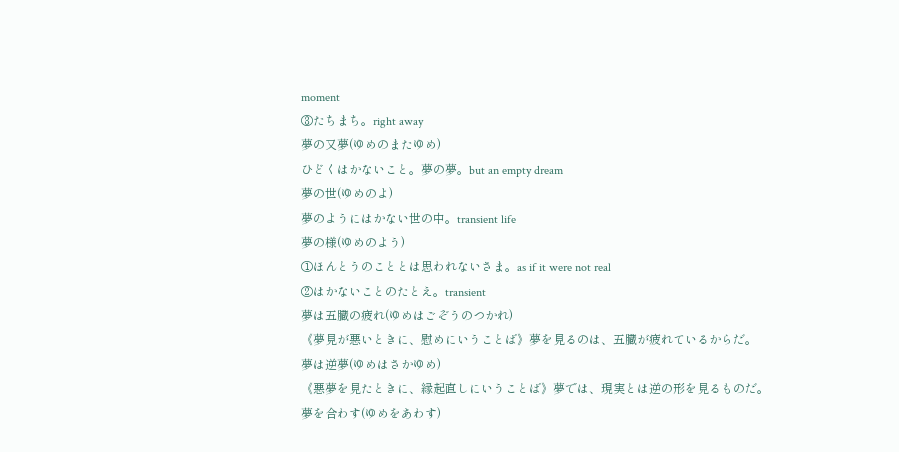moment
③たちまち。right away
夢の又夢(ゆめのまたゆめ)
ひどくはかないこと。夢の夢。but an empty dream
夢の世(ゆめのよ)
夢のようにはかない世の中。transient life
夢の様(ゆめのよう)
①ほんとうのこととは思われないさま。as if it were not real
②はかないことのたとえ。transient
夢は五臓の疲れ(ゆめはごぞうのつかれ)
《夢見が悪いときに、慰めにいうことば》夢を見るのは、五臓が疲れているからだ。
夢は逆夢(ゆめはさかゆめ)
《悪夢を見たときに、縁起直しにいうことば》夢では、現実とは逆の形を見るものだ。
夢を合わす(ゆめをあわす)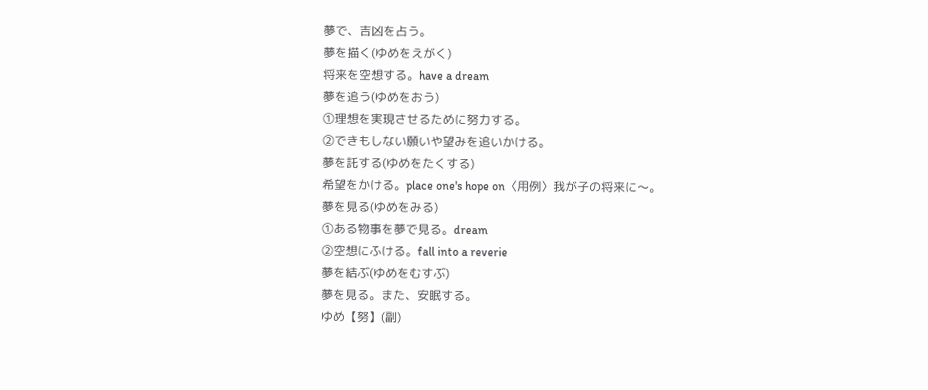夢で、吉凶を占う。
夢を描く(ゆめをえがく)
将来を空想する。have a dream
夢を追う(ゆめをおう)
①理想を実現させるために努力する。
②できもしない願いや望みを追いかける。
夢を託する(ゆめをたくする)
希望をかける。place one's hope on〈用例〉我が子の将来に〜。
夢を見る(ゆめをみる)
①ある物事を夢で見る。dream
②空想にふける。fall into a reverie
夢を結ぶ(ゆめをむすぶ)
夢を見る。また、安眠する。
ゆめ【努】(副)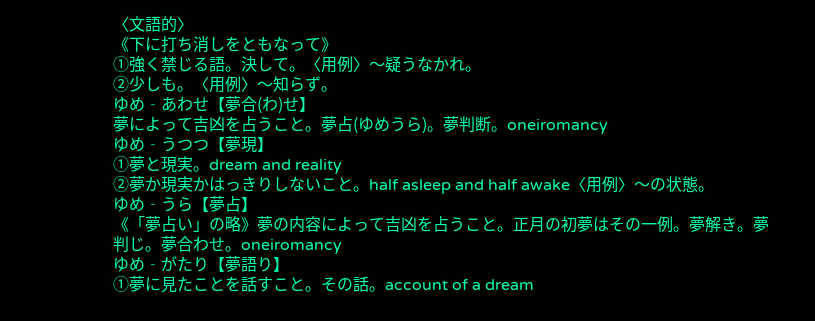〈文語的〉
《下に打ち消しをともなって》
①強く禁じる語。決して。〈用例〉〜疑うなかれ。
②少しも。〈用例〉〜知らず。
ゆめ‐あわせ【夢合(わ)せ】
夢によって吉凶を占うこと。夢占(ゆめうら)。夢判断。oneiromancy
ゆめ‐うつつ【夢現】
①夢と現実。dream and reality
②夢か現実かはっきりしないこと。half asleep and half awake〈用例〉〜の状態。
ゆめ‐うら【夢占】
《「夢占い」の略》夢の内容によって吉凶を占うこと。正月の初夢はその一例。夢解き。夢判じ。夢合わせ。oneiromancy
ゆめ‐がたり【夢語り】
①夢に見たことを話すこと。その話。account of a dream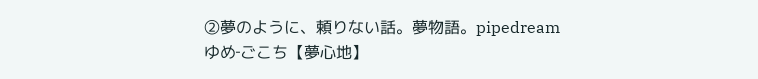②夢のように、頼りない話。夢物語。pipedream
ゆめ‐ごこち【夢心地】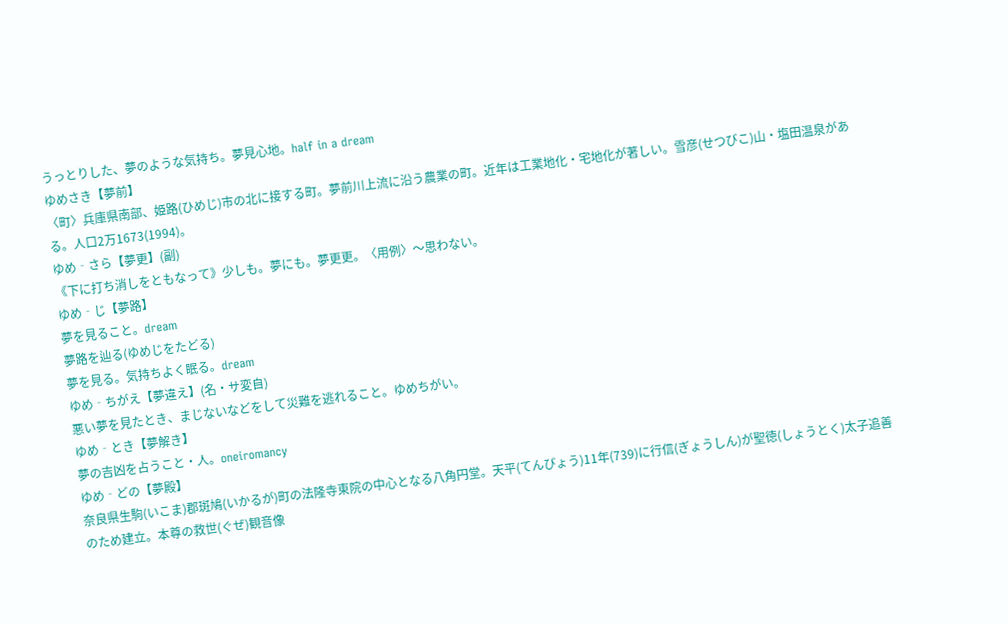うっとりした、夢のような気持ち。夢見心地。half in a dream
ゆめさき【夢前】
〈町〉兵庫県南部、姫路(ひめじ)市の北に接する町。夢前川上流に沿う農業の町。近年は工業地化・宅地化が著しい。雪彦(せつびこ)山・塩田温泉がある。人口2万1673(1994)。
ゆめ‐さら【夢更】(副)
《下に打ち消しをともなって》少しも。夢にも。夢更更。〈用例〉〜思わない。
ゆめ‐じ【夢路】
夢を見ること。dream
夢路を辿る(ゆめじをたどる)
夢を見る。気持ちよく眠る。dream
ゆめ‐ちがえ【夢違え】(名・サ変自)
悪い夢を見たとき、まじないなどをして災難を逃れること。ゆめちがい。
ゆめ‐とき【夢解き】
夢の吉凶を占うこと・人。oneiromancy
ゆめ‐どの【夢殿】
奈良県生駒(いこま)郡斑鳩(いかるが)町の法隆寺東院の中心となる八角円堂。天平(てんぴょう)11年(739)に行信(ぎょうしん)が聖徳(しょうとく)太子追善のため建立。本尊の救世(ぐぜ)観音像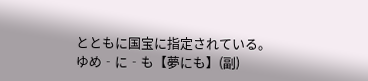とともに国宝に指定されている。
ゆめ‐に‐も【夢にも】(副)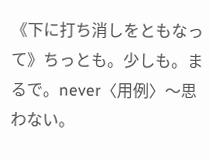《下に打ち消しをともなって》ちっとも。少しも。まるで。never〈用例〉〜思わない。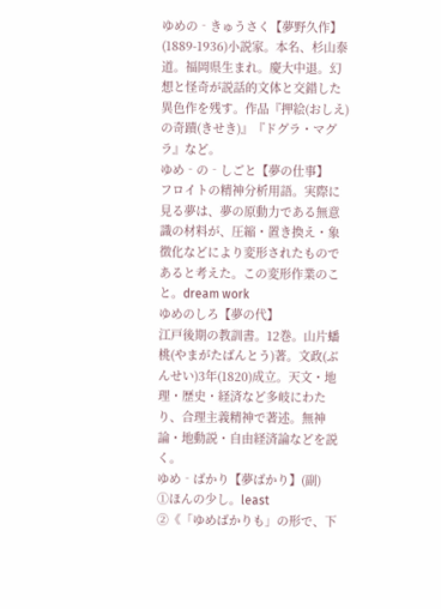ゆめの‐きゅうさく【夢野久作】
(1889-1936)小説家。本名、杉山泰道。福岡県生まれ。慶大中退。幻想と怪奇が説話的文体と交錯した異色作を残す。作品『押絵(おしえ)の奇蹟(きせき)』『ドグラ・マグラ』など。
ゆめ‐の‐しごと【夢の仕事】
フロイトの精神分析用語。実際に見る夢は、夢の原動力である無意識の材料が、圧縮・置き換え・象徴化などにより変形されたものであると考えた。この変形作業のこと。dream work
ゆめのしろ【夢の代】
江戸後期の教訓書。12巻。山片蟠桃(やまがたばんとう)著。文政(ぶんせい)3年(1820)成立。天文・地理・歴史・経済など多岐にわたり、合理主義精神で著述。無神論・地動説・自由経済論などを説く。
ゆめ‐ばかり【夢ばかり】(副)
①ほんの少し。least
②《「ゆめばかりも」の形で、下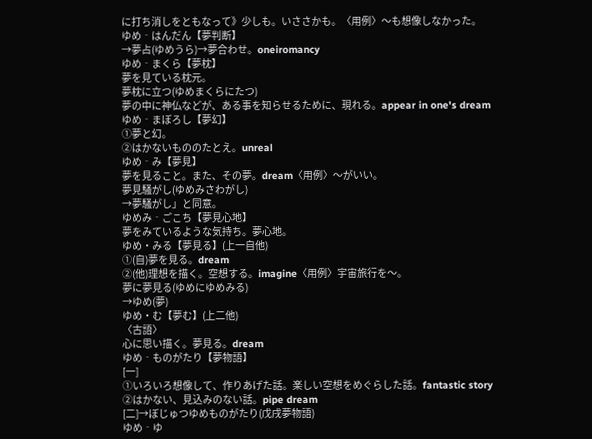に打ち消しをともなって》少しも。いささかも。〈用例〉〜も想像しなかった。
ゆめ‐はんだん【夢判断】
→夢占(ゆめうら)→夢合わせ。oneiromancy
ゆめ‐まくら【夢枕】
夢を見ている枕元。
夢枕に立つ(ゆめまくらにたつ)
夢の中に神仏などが、ある事を知らせるために、現れる。appear in one's dream
ゆめ‐まぼろし【夢幻】
①夢と幻。
②はかないもののたとえ。unreal
ゆめ‐み【夢見】
夢を見ること。また、その夢。dream〈用例〉〜がいい。
夢見騒がし(ゆめみさわがし)
→夢騒がし」と同意。
ゆめみ‐ごこち【夢見心地】
夢をみているような気持ち。夢心地。
ゆめ・みる【夢見る】(上一自他)
①(自)夢を見る。dream
②(他)理想を描く。空想する。imagine〈用例〉宇宙旅行を〜。
夢に夢見る(ゆめにゆめみる)
→ゆめ(夢)
ゆめ・む【夢む】(上二他)
〈古語〉
心に思い描く。夢見る。dream
ゆめ‐ものがたり【夢物語】
[一]
①いろいろ想像して、作りあげた話。楽しい空想をめぐらした話。fantastic story
②はかない、見込みのない話。pipe dream
[二]→ぼじゅつゆめものがたり(戊戌夢物語)
ゆめ‐ゆ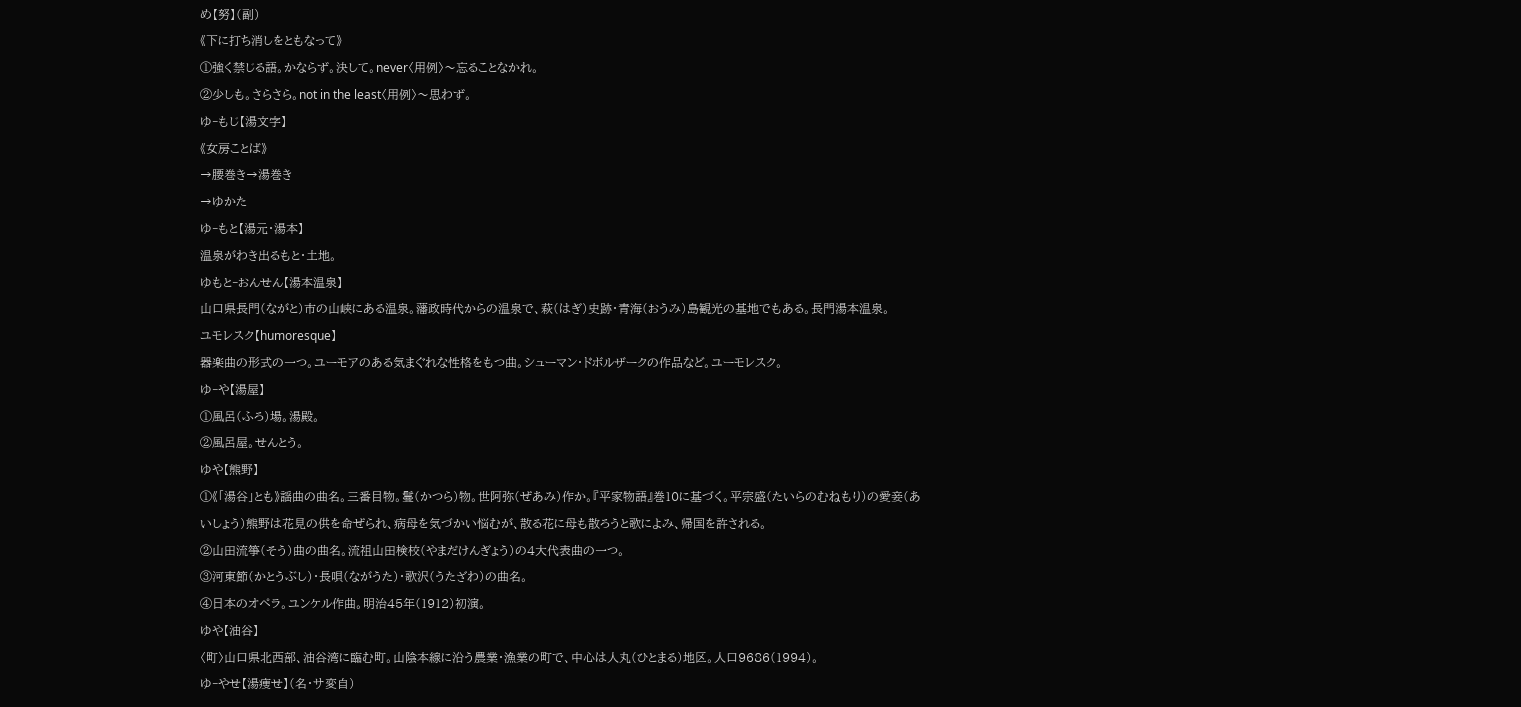め【努】(副)
《下に打ち消しをともなって》
①強く禁じる語。かならず。決して。never〈用例〉〜忘ることなかれ。
②少しも。さらさら。not in the least〈用例〉〜思わず。
ゆ‐もじ【湯文字】
《女房ことば》
→腰巻き→湯巻き
→ゆかた
ゆ‐もと【湯元・湯本】
温泉がわき出るもと・土地。
ゆもと‐おんせん【湯本温泉】
山口県長門(ながと)市の山峡にある温泉。藩政時代からの温泉で、萩(はぎ)史跡・青海(おうみ)島観光の基地でもある。長門湯本温泉。
ユモレスク【humoresque】
器楽曲の形式の一つ。ユーモアのある気まぐれな性格をもつ曲。シューマン・ドボルザークの作品など。ユーモレスク。
ゆ‐や【湯屋】
①風呂(ふろ)場。湯殿。
②風呂屋。せんとう。
ゆや【熊野】
①《「湯谷」とも》謡曲の曲名。三番目物。鬘(かつら)物。世阿弥(ぜあみ)作か。『平家物語』巻10に基づく。平宗盛(たいらのむねもり)の愛妾(あいしょう)熊野は花見の供を命ぜられ、病母を気づかい悩むが、散る花に母も散ろうと歌によみ、帰国を許される。
②山田流箏(そう)曲の曲名。流祖山田検校(やまだけんぎょう)の4大代表曲の一つ。
③河東節(かとうぶし)・長唄(ながうた)・歌沢(うたざわ)の曲名。
④日本のオペラ。ユンケル作曲。明治45年(1912)初演。
ゆや【油谷】
〈町〉山口県北西部、油谷湾に臨む町。山陰本線に沿う農業・漁業の町で、中心は人丸(ひとまる)地区。人口9686(1994)。
ゆ‐やせ【湯痩せ】(名・サ変自)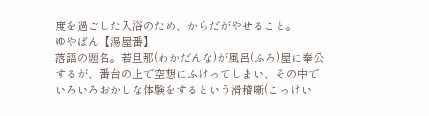度を過ごした入浴のため、からだがやせること。
ゆやばん【湯屋番】
落語の題名。若旦那(わかだんな)が風呂(ふろ)屋に奉公するが、番台の上で空想にふけってしまい、その中でいろいろおかしな体験をするという滑稽噺(こっけい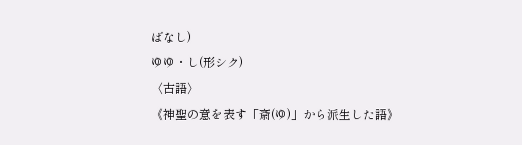ばなし)
ゆゆ・し(形シク)
〈古語〉
《神聖の意を表す「斎(ゆ)」から派生した語》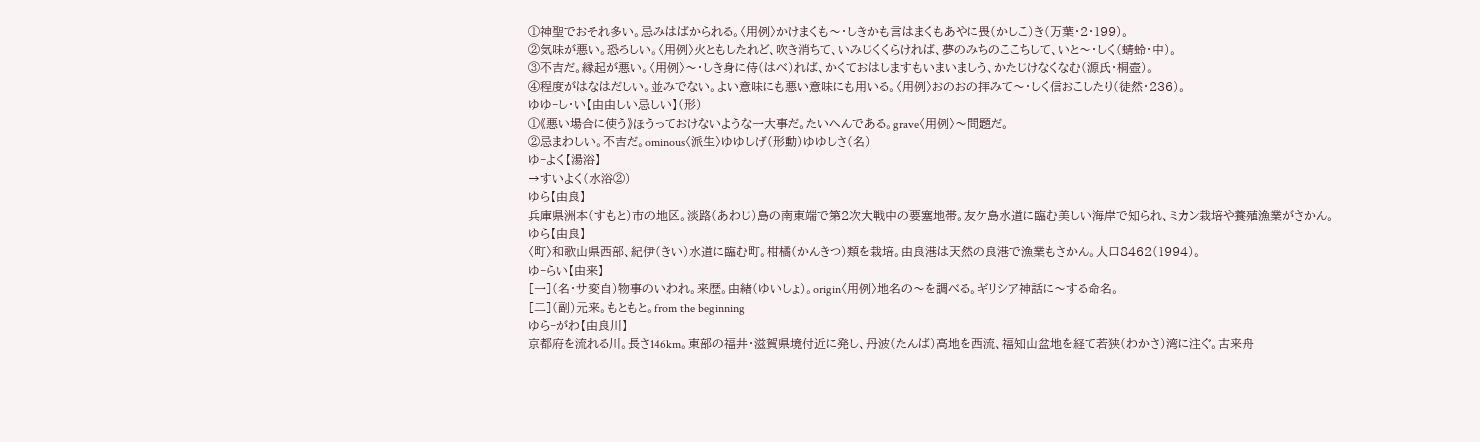①神聖でおそれ多い。忌みはばかられる。〈用例〉かけまくも〜・しきかも言はまくもあやに畏(かしこ)き(万葉・2・199)。
②気味が悪い。恐ろしい。〈用例〉火ともしたれど、吹き消ちて、いみじくくらければ、夢のみちのここちして、いと〜・しく(蜻蛉・中)。
③不吉だ。縁起が悪い。〈用例〉〜・しき身に侍(はべ)れば、かくておはしますもいまいましう、かたじけなくなむ(源氏・桐壺)。
④程度がはなはだしい。並みでない。よい意味にも悪い意味にも用いる。〈用例〉おのおの拝みて〜・しく信おこしたり(徒然・236)。
ゆゆ‐し・い【由由しい忌しい】(形)
①《悪い場合に使う》ほうっておけないような一大事だ。たいへんである。grave〈用例〉〜問題だ。
②忌まわしい。不吉だ。ominous〈派生〉ゆゆしげ(形動)ゆゆしさ(名)
ゆ‐よく【湯浴】
→すいよく(水浴②)
ゆら【由良】
兵庫県洲本(すもと)市の地区。淡路(あわじ)島の南東端で第2次大戦中の要塞地帯。友ケ島水道に臨む美しい海岸で知られ、ミカン栽培や養殖漁業がさかん。
ゆら【由良】
〈町〉和歌山県西部、紀伊(きい)水道に臨む町。柑橘(かんきつ)類を栽培。由良港は天然の良港で漁業もさかん。人口8462(1994)。
ゆ‐らい【由来】
[一](名・サ変自)物事のいわれ。来歴。由緒(ゆいしょ)。origin〈用例〉地名の〜を調べる。ギリシア神話に〜する命名。
[二](副)元来。もともと。from the beginning
ゆら‐がわ【由良川】
京都府を流れる川。長さ146km。東部の福井・滋賀県境付近に発し、丹波(たんば)高地を西流、福知山盆地を経て若狭(わかさ)湾に注ぐ。古来舟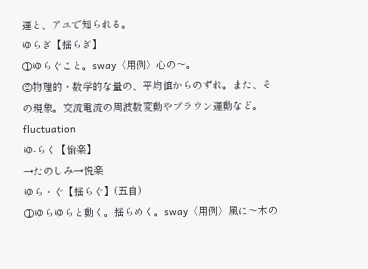運と、アユで知られる。
ゆらぎ【揺らぎ】
①ゆらぐこと。sway〈用例〉心の〜。
②物理的・数学的な量の、平均値からのずれ。また、その現象。交流電流の周波数変動やブラウン運動など。fluctuation
ゆ‐らく【愉楽】
→たのしみ→悦楽
ゆら・ぐ【揺らぐ】(五自)
①ゆらゆらと動く。揺らめく。sway〈用例〉風に〜木の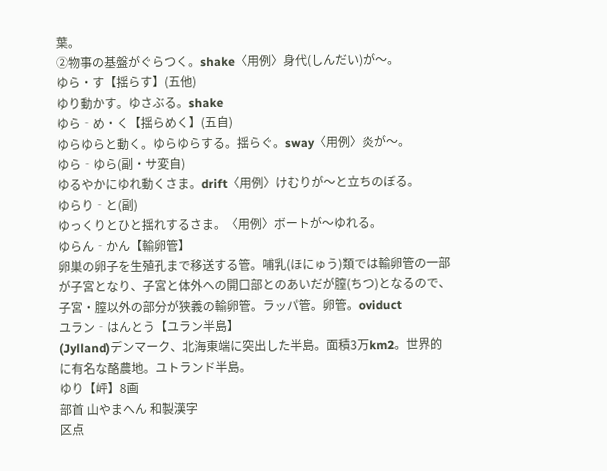葉。
②物事の基盤がぐらつく。shake〈用例〉身代(しんだい)が〜。
ゆら・す【揺らす】(五他)
ゆり動かす。ゆさぶる。shake
ゆら‐め・く【揺らめく】(五自)
ゆらゆらと動く。ゆらゆらする。揺らぐ。sway〈用例〉炎が〜。
ゆら‐ゆら(副・サ変自)
ゆるやかにゆれ動くさま。drift〈用例〉けむりが〜と立ちのぼる。
ゆらり‐と(副)
ゆっくりとひと揺れするさま。〈用例〉ボートが〜ゆれる。
ゆらん‐かん【輸卵管】
卵巣の卵子を生殖孔まで移送する管。哺乳(ほにゅう)類では輸卵管の一部が子宮となり、子宮と体外への開口部とのあいだが膣(ちつ)となるので、子宮・膣以外の部分が狭義の輸卵管。ラッパ管。卵管。oviduct
ユラン‐はんとう【ユラン半島】
(Jylland)デンマーク、北海東端に突出した半島。面積3万km2。世界的に有名な酪農地。ユトランド半島。
ゆり【岼】8画
部首 山やまへん 和製漢字
区点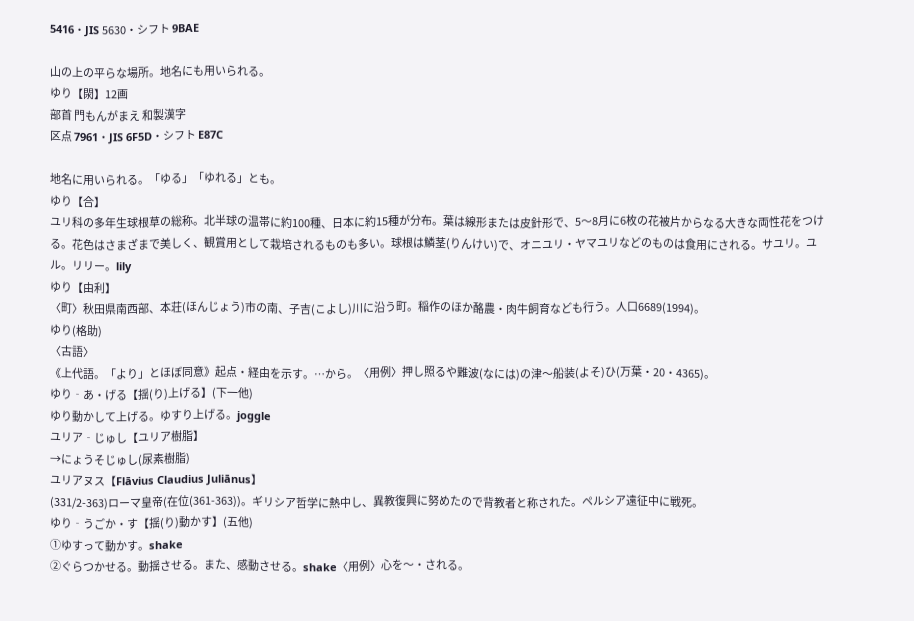5416・JIS 5630・シフト 9BAE

山の上の平らな場所。地名にも用いられる。
ゆり【閖】12画
部首 門もんがまえ 和製漢字
区点 7961・JIS 6F5D・シフト E87C

地名に用いられる。「ゆる」「ゆれる」とも。
ゆり【合】
ユリ科の多年生球根草の総称。北半球の温帯に約100種、日本に約15種が分布。葉は線形または皮針形で、5〜8月に6枚の花被片からなる大きな両性花をつける。花色はさまざまで美しく、観賞用として栽培されるものも多い。球根は鱗茎(りんけい)で、オニユリ・ヤマユリなどのものは食用にされる。サユリ。ユル。リリー。lily
ゆり【由利】
〈町〉秋田県南西部、本荘(ほんじょう)市の南、子吉(こよし)川に沿う町。稲作のほか酪農・肉牛飼育なども行う。人口6689(1994)。
ゆり(格助)
〈古語〉
《上代語。「より」とほぼ同意》起点・経由を示す。…から。〈用例〉押し照るや難波(なには)の津〜船装(よそ)ひ(万葉・20・4365)。
ゆり‐あ・げる【揺(り)上げる】(下一他)
ゆり動かして上げる。ゆすり上げる。joggle
ユリア‐じゅし【ユリア樹脂】
→にょうそじゅし(尿素樹脂)
ユリアヌス【Flāvius Claudius Juliānus】
(331/2-363)ローマ皇帝(在位(361-363))。ギリシア哲学に熱中し、異教復興に努めたので背教者と称された。ペルシア遠征中に戦死。
ゆり‐うごか・す【揺(り)動かす】(五他)
①ゆすって動かす。shake
②ぐらつかせる。動揺させる。また、感動させる。shake〈用例〉心を〜・される。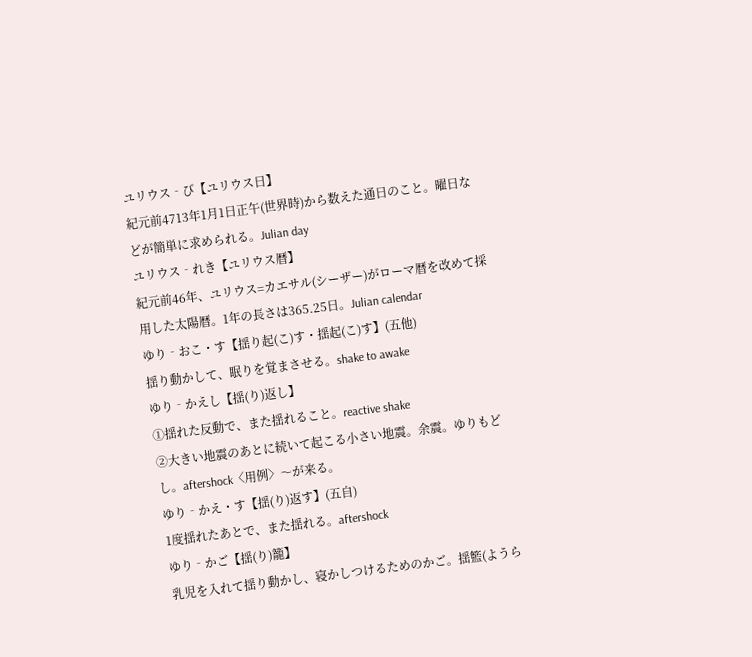ユリウス‐び【ユリウス日】
紀元前4713年1月1日正午(世界時)から数えた通日のこと。曜日などが簡単に求められる。Julian day
ユリウス‐れき【ユリウス暦】
紀元前46年、ユリウス=カエサル(シーザー)がローマ暦を改めて採用した太陽暦。1年の長さは365.25日。Julian calendar
ゆり‐おこ・す【揺り起(こ)す・揺起(こ)す】(五他)
揺り動かして、眠りを覚まさせる。shake to awake
ゆり‐かえし【揺(り)返し】
①揺れた反動で、また揺れること。reactive shake
②大きい地震のあとに続いて起こる小さい地震。余震。ゆりもどし。aftershock〈用例〉〜が来る。
ゆり‐かえ・す【揺(り)返す】(五自)
1度揺れたあとで、また揺れる。aftershock
ゆり‐かご【揺(り)籠】
乳児を入れて揺り動かし、寝かしつけるためのかご。揺籃(ようら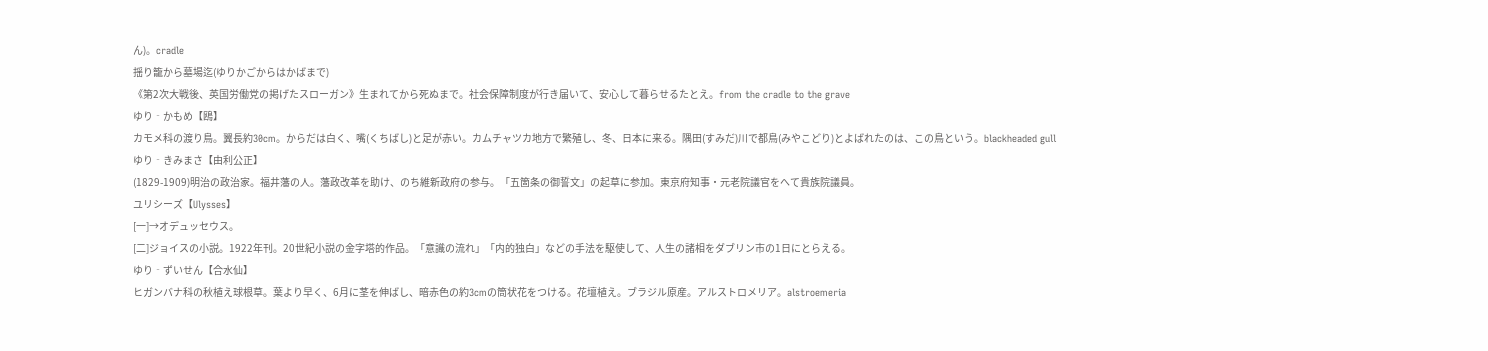ん)。cradle
揺り籠から墓場迄(ゆりかごからはかばまで)
《第2次大戦後、英国労働党の掲げたスローガン》生まれてから死ぬまで。社会保障制度が行き届いて、安心して暮らせるたとえ。from the cradle to the grave
ゆり‐かもめ【鴎】
カモメ科の渡り鳥。翼長約30cm。からだは白く、嘴(くちばし)と足が赤い。カムチャツカ地方で繁殖し、冬、日本に来る。隅田(すみだ)川で都鳥(みやこどり)とよばれたのは、この鳥という。blackheaded gull
ゆり‐きみまさ【由利公正】
(1829-1909)明治の政治家。福井藩の人。藩政改革を助け、のち維新政府の参与。「五箇条の御誓文」の起草に参加。東京府知事・元老院議官をへて貴族院議員。
ユリシーズ【Ulysses】
[一]→オデュッセウス。
[二]ジョイスの小説。1922年刊。20世紀小説の金字塔的作品。「意識の流れ」「内的独白」などの手法を駆使して、人生の諸相をダブリン市の1日にとらえる。
ゆり‐ずいせん【合水仙】
ヒガンバナ科の秋植え球根草。葉より早く、6月に茎を伸ばし、暗赤色の約3cmの筒状花をつける。花壇植え。ブラジル原産。アルストロメリア。alstroemeria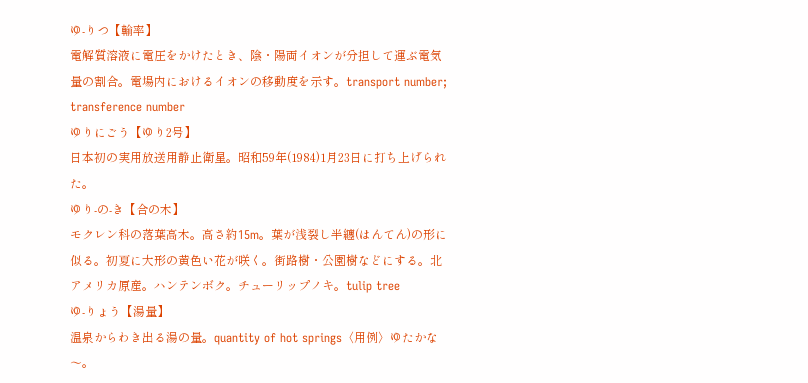ゆ‐りつ【輸率】
電解質溶液に電圧をかけたとき、陰・陽両イオンが分担して運ぶ電気量の割合。電場内におけるイオンの移動度を示す。transport number; transference number
ゆりにごう【ゆり2号】
日本初の実用放送用静止衛星。昭和59年(1984)1月23日に打ち上げられた。
ゆり‐の‐き【合の木】
モクレン科の落葉高木。高さ約15m。葉が浅裂し半纏(はんてん)の形に似る。初夏に大形の黄色い花が咲く。街路樹・公園樹などにする。北アメリカ原産。ハンテンボク。チューリップノキ。tulip tree
ゆ‐りょう【湯量】
温泉からわき出る湯の量。quantity of hot springs〈用例〉ゆたかな〜。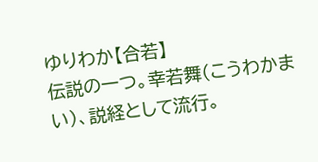ゆりわか【合若】
伝説の一つ。幸若舞(こうわかまい)、説経として流行。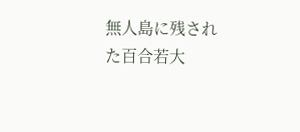無人島に残された百合若大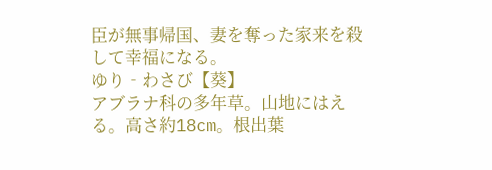臣が無事帰国、妻を奪った家来を殺して幸福になる。
ゆり‐わさび【葵】
アブラナ科の多年草。山地にはえる。高さ約18cm。根出葉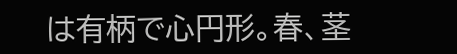は有柄で心円形。春、茎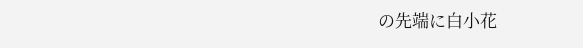の先端に白小花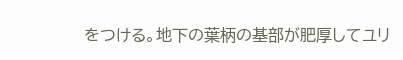をつける。地下の葉柄の基部が肥厚してユリ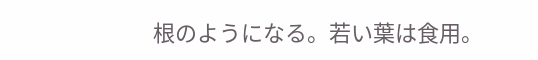根のようになる。若い葉は食用。